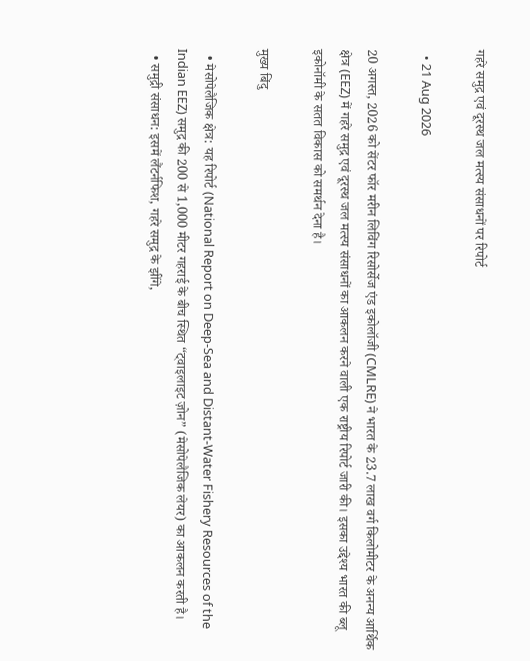गहरे समुद्र एवं दूरस्थ जल मत्स्य संसाधनों पर रिपोर्ट

  • 21 Aug 2026

20 अगस्त, 2026 को सेंटर फॉर मरीन लिविंग रिसोर्सेज एंड इकोलॉजी (CMLRE) ने भारत के 23.7 लाख वर्ग किलोमीटर के अनन्य आर्थिक क्षेत्र (EEZ) में गहरे समुद्र एवं दूरस्थ जल मत्स्य संसाधनों का आकलन करने वाली एक राष्ट्रीय रिपोर्ट जारी की। इसका उद्देश्य भारत की ब्लू इकोनॉमी के सतत विकास को समर्थन देना है।

मुख्य बिंदु

  • मेसोपेलैजिक क्षेत्र: यह रिपोर्ट (National Report on Deep-Sea and Distant-Water Fishery Resources of the Indian EEZ) समुद्र की 200 से 1,000 मीटर गहराई के बीच स्थित “ट्वाइलाइट ज़ोन” (मेसोपेलैजिक लेयर) का आकलन करती है।
  • समुद्री संसाधन: इसमें लैंटर्नफिश, गहरे समुद्र के झींगे,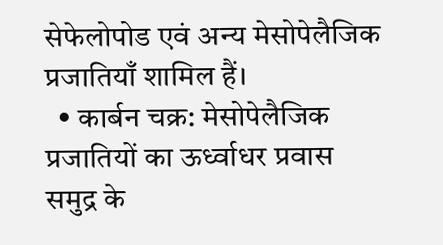सेफेलोपोड एवं अन्य मेसोपेलैजिक प्रजातियाँ शामिल हैं।
  • कार्बन चक्र: मेसोपेलैजिक प्रजातियों का ऊर्ध्वाधर प्रवास समुद्र के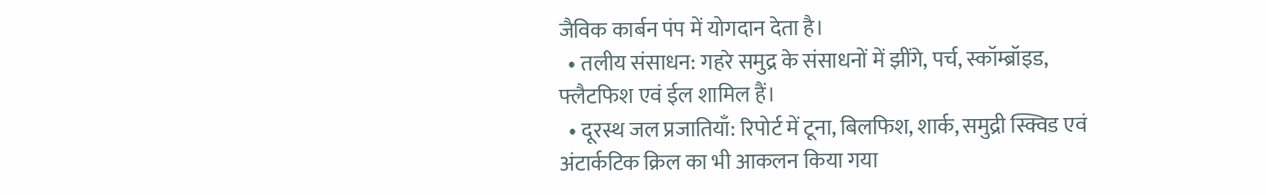जैविक कार्बन पंप में योगदान देता है।
  • तलीय संसाधन: गहरे समुद्र के संसाधनों में झींगे, पर्च, स्कॉम्ब्रॉइड, फ्लैटफिश एवं ईल शामिल हैं।
  • दूरस्थ जल प्रजातियाँ: रिपोर्ट में टूना, बिलफिश, शार्क, समुद्री स्क्विड एवं अंटार्कटिक क्रिल का भी आकलन किया गया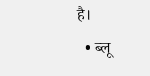है।
  • ब्लू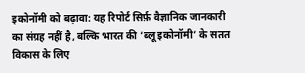इकोनॉमी को बढ़ावा: यह रिपोर्ट सिर्फ़ वैज्ञानिक जानकारी का संग्रह नहीं है, बल्कि भारत की ‘ब्लू इकोनॉमी’ के सतत विकास के लिए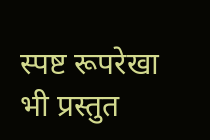स्पष्ट रूपरेखा भी प्रस्तुत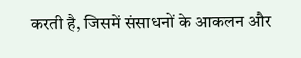करती है, जिसमें संसाधनों के आकलन और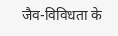जैव-विविधता के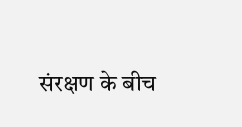संरक्षण के बीच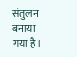संतुलन बनाया गया है।